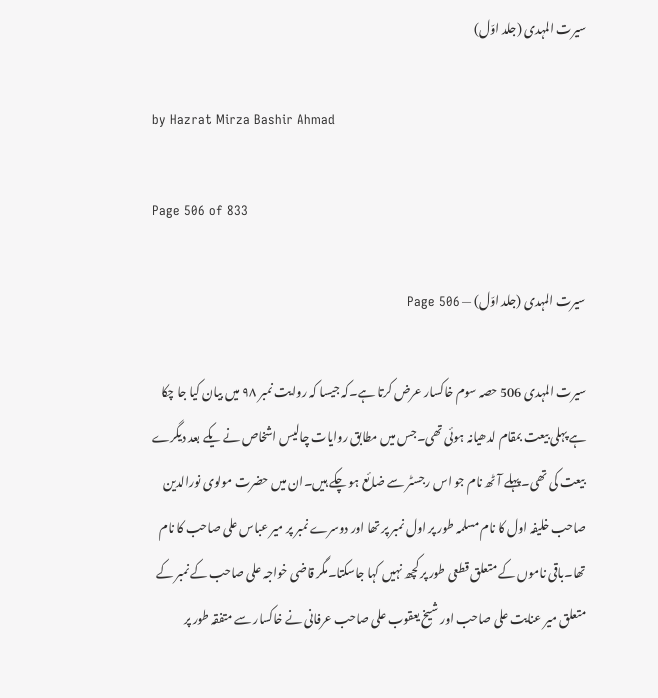سیرت المہدی (جلد اوّل)

by Hazrat Mirza Bashir Ahmad

Page 506 of 833

سیرت المہدی (جلد اوّل) — Page 506

سیرت المہدی 506 حصہ سوم خاکسار عرض کرتا ہے۔کہ جیسا کہ روایت نمبر ۹۸ میں بیان کیا جا چکا ہے پہلی بیعت بمقام لدھیانہ ہوئی تھی۔جس میں مطابق روایات چالیس اشخاص نے یکے بعد دیگرے بیعت کی تھی۔پہلے آٹھ نام جو اس رجسٹر سے ضائع ہو چکے ہیں۔ان میں حضرت مولوی نورالدین صاحب خلیفہ اول کا نام مسلمہ طور پر اول نمبر پر تھا اور دوسرے نمبر پر میر عباس علی صاحب کا نام تھا۔باقی ناموں کے متعلق قطعی طور پر کچھ نہیں کہا جاسکتا۔مگر قاضی خواجہ علی صاحب کے نمبر کے متعلق میر عنایت علی صاحب اور شیخ یعقوب علی صاحب عرفانی نے خاکسار سے متفقہ طور پر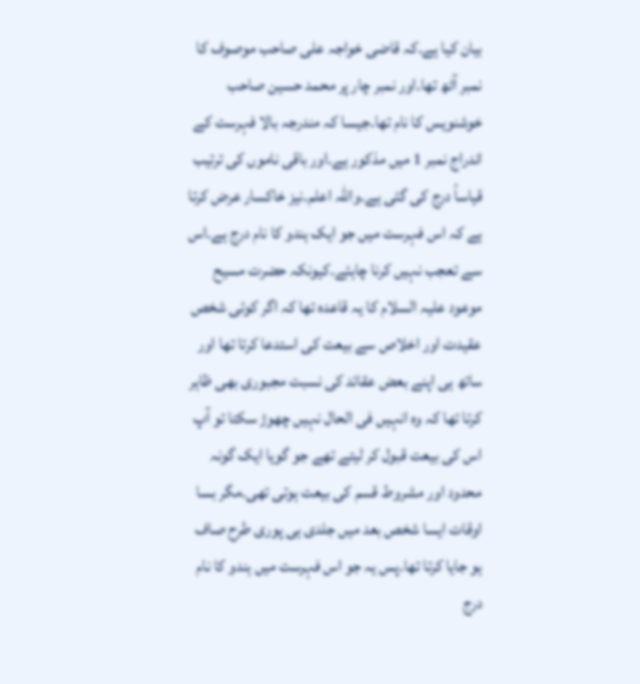بیان کیا ہے۔کہ قاضی خواجہ علی صاحب موصوف کا نمبر آٹھ تھا۔اور نمبر چار پر محمد حسین صاحب خوشنویس کا نام تھا۔جیسا کہ مندرجہ بالا فہرست کے اندراج نمبر 1 میں مذکور ہے۔اور باقی ناموں کی ترتیب قیاساً درج کی گئی ہے۔واللہ اعلم۔نیز خاکسار عرض کرتا ہے کہ اس فہرست میں جو ایک ہندو کا نام درج ہے۔اس سے تعجب نہیں کرنا چاہئے۔کیونکہ حضرت مسیح موعود علیہ السلام کا یہ قاعدہ تھا کہ اگر کوئی شخص عقیدت اور اخلاص سے بیعت کی استدعا کرتا تھا اور ساتھ ہی اپنے بعض عقائد کی نسبت مجبوری بھی ظاہر کرتا تھا کہ وہ انہیں فی الحال نہیں چھوڑ سکتا تو آپ اس کی بیعت قبول کر لیتے تھے جو گویا ایک گونہ محدود اور مشروط قسم کی بیعت ہوتی تھی۔مگر بسا اوقات ایسا شخص بعد میں جلدی ہی پوری طرح صاف ہو جایا کرتا تھا۔پس یہ جو اس فہرست میں ہندو کا نام درج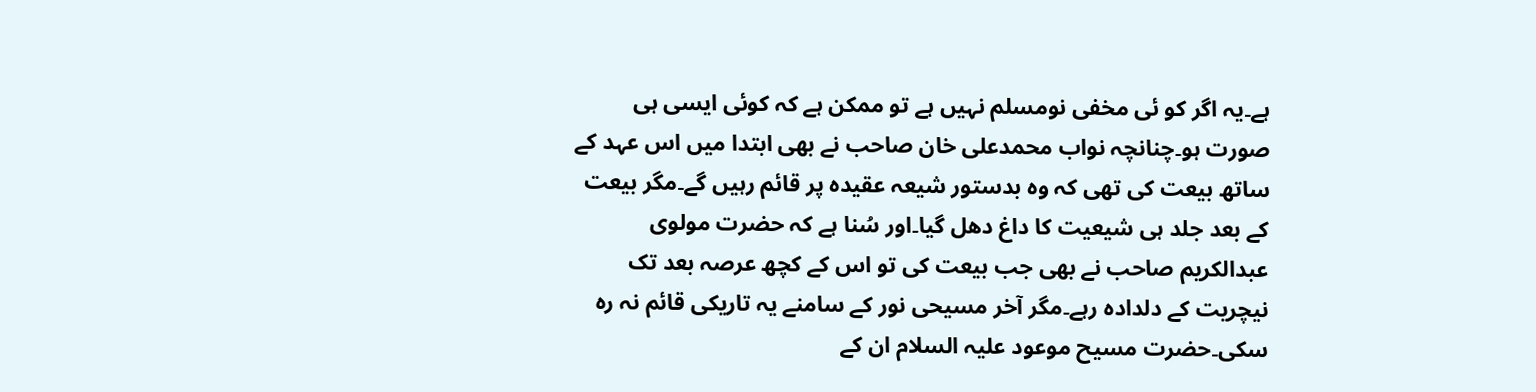ہے۔یہ اگر کو ئی مخفی نومسلم نہیں ہے تو ممکن ہے کہ کوئی ایسی ہی صورت ہو۔چنانچہ نواب محمدعلی خان صاحب نے بھی ابتدا میں اس عہد کے ساتھ بیعت کی تھی کہ وہ بدستور شیعہ عقیدہ پر قائم رہیں گے۔مگر بیعت کے بعد جلد ہی شیعیت کا داغ دھل گیا۔اور سُنا ہے کہ حضرت مولوی عبدالکریم صاحب نے بھی جب بیعت کی تو اس کے کچھ عرصہ بعد تک نیچریت کے دلدادہ رہے۔مگر آخر مسیحی نور کے سامنے یہ تاریکی قائم نہ رہ سکی۔حضرت مسیح موعود علیہ السلام ان کے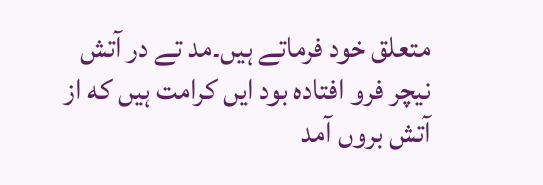متعلق خود فرماتے ہیں۔مد تے در آتش نیچر فرو افتاده بود ایں کرامت ہیں که از آتش بروں آمد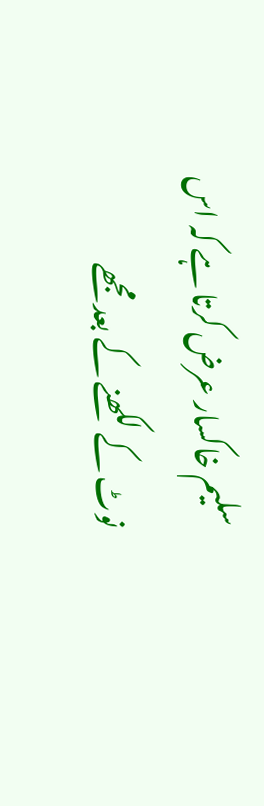سلیم خاکسار عرض کرتا ہے کہ اس نوٹ کے لکھنے کے بعد مجھے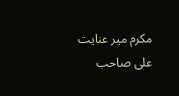مکرم میر عنایت علی صاحب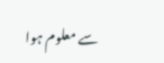سے معلوم ہوا